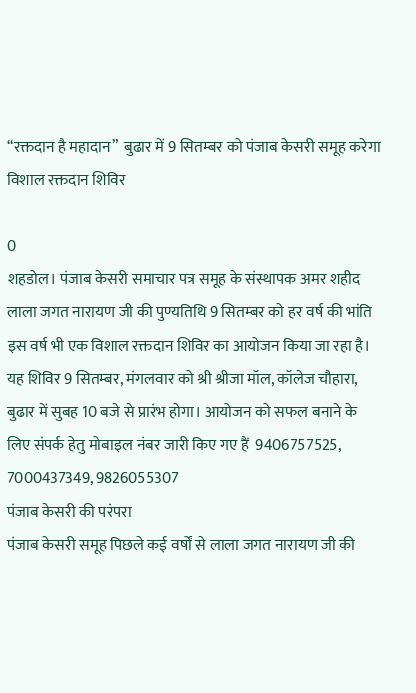“रक्तदान है महादान”  बुढार में 9 सितम्बर को पंजाब केसरी समूह करेगा विशाल रक्तदान शिविर

0
शहडोल। पंजाब केसरी समाचार पत्र समूह के संस्थापक अमर शहीद लाला जगत नारायण जी की पुण्यतिथि 9 सितम्बर को हर वर्ष की भांति इस वर्ष भी एक विशाल रक्तदान शिविर का आयोजन किया जा रहा है। यह शिविर 9 सितम्बर, मंगलवार को श्री श्रीजा मॉल, कॉलेज चौहारा, बुढार में सुबह 10 बजे से प्रारंभ होगा। आयोजन को सफल बनाने के लिए संपर्क हेतु मोबाइल नंबर जारी किए गए हैं  9406757525, 7000437349, 9826055307
पंजाब केसरी की परंपरा
पंजाब केसरी समूह पिछले कई वर्षों से लाला जगत नारायण जी की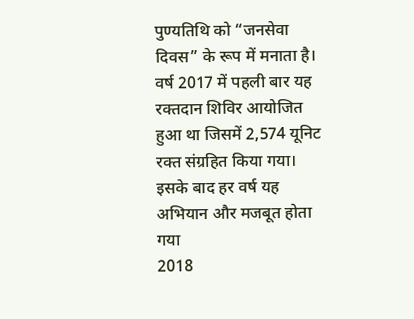पुण्यतिथि को “जनसेवा दिवस” के रूप में मनाता है। वर्ष 2017 में पहली बार यह रक्तदान शिविर आयोजित हुआ था जिसमें 2,574 यूनिट रक्त संग्रहित किया गया। इसके बाद हर वर्ष यह अभियान और मजबूत होता गया
2018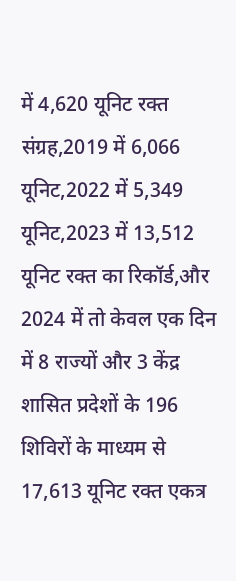में 4,620 यूनिट रक्त संग्रह,2019 में 6,066 यूनिट,2022 में 5,349 यूनिट,2023 में 13,512 यूनिट रक्त का रिकॉर्ड,और 2024 में तो केवल एक दिन में 8 राज्यों और 3 केंद्र शासित प्रदेशों के 196 शिविरों के माध्यम से 17,613 यूनिट रक्त एकत्र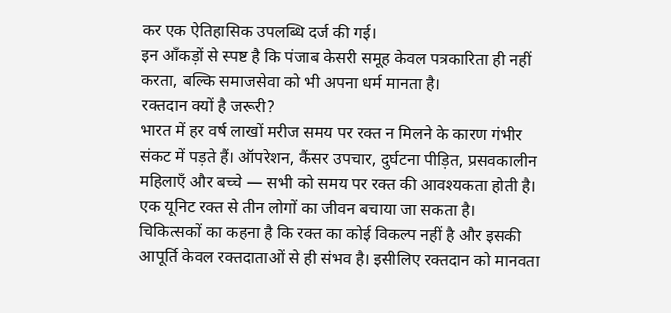कर एक ऐतिहासिक उपलब्धि दर्ज की गई।
इन आँकड़ों से स्पष्ट है कि पंजाब केसरी समूह केवल पत्रकारिता ही नहीं करता, बल्कि समाजसेवा को भी अपना धर्म मानता है।
रक्तदान क्यों है जरूरी?
भारत में हर वर्ष लाखों मरीज समय पर रक्त न मिलने के कारण गंभीर संकट में पड़ते हैं। ऑपरेशन, कैंसर उपचार, दुर्घटना पीड़ित, प्रसवकालीन महिलाएँ और बच्चे — सभी को समय पर रक्त की आवश्यकता होती है। एक यूनिट रक्त से तीन लोगों का जीवन बचाया जा सकता है।
चिकित्सकों का कहना है कि रक्त का कोई विकल्प नहीं है और इसकी आपूर्ति केवल रक्तदाताओं से ही संभव है। इसीलिए रक्तदान को मानवता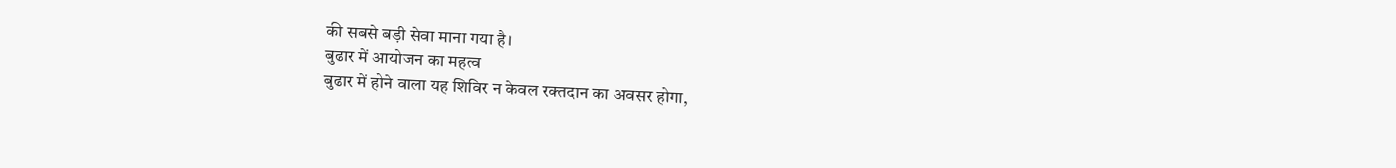की सबसे बड़ी सेवा माना गया है।
बुढार में आयोजन का महत्व
बुढार में होने वाला यह शिविर न केवल रक्तदान का अवसर होगा,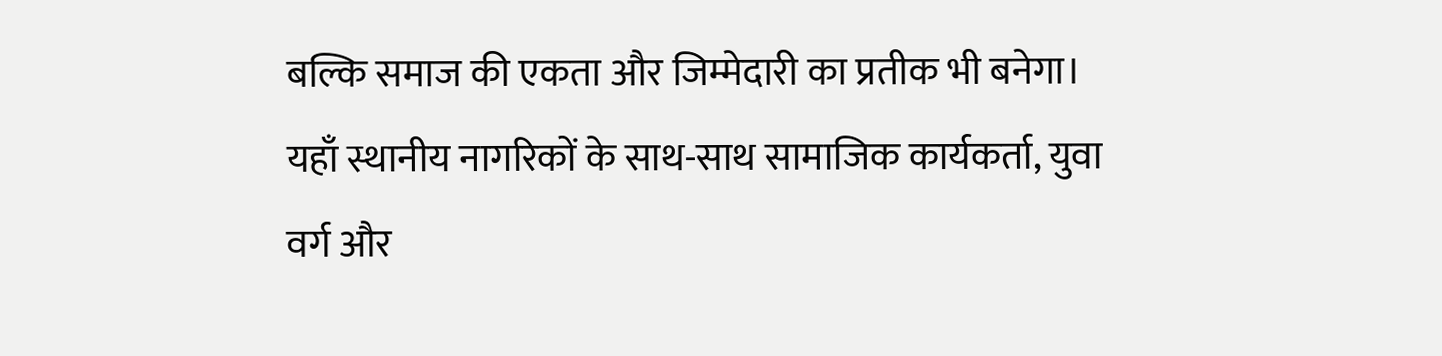बल्कि समाज की एकता और जिम्मेदारी का प्रतीक भी बनेगा। यहाँ स्थानीय नागरिकों के साथ-साथ सामाजिक कार्यकर्ता, युवा वर्ग और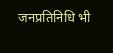जनप्रतिनिधि भी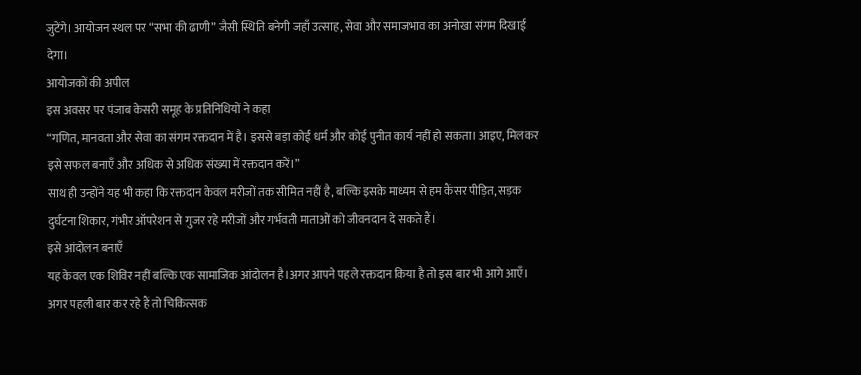जुटेंगे। आयोजन स्थल पर “सभा की ढाणी” जैसी स्थिति बनेगी जहाँ उत्साह, सेवा और समाजभाव का अनोखा संगम दिखाई देगा।
आयोजकों की अपील
इस अवसर पर पंजाब केसरी समूह के प्रतिनिधियों ने कहा
“गणित, मानवता और सेवा का संगम रक्तदान में है। इससे बड़ा कोई धर्म और कोई पुनीत कार्य नहीं हो सकता। आइए, मिलकर इसे सफल बनाएँ और अधिक से अधिक संख्या में रक्तदान करें।”
साथ ही उन्होंने यह भी कहा कि रक्तदान केवल मरीजों तक सीमित नहीं है, बल्कि इसके माध्यम से हम कैंसर पीड़ित, सड़क दुर्घटना शिकार, गंभीर ऑपरेशन से गुजर रहे मरीजों और गर्भवती माताओं को जीवनदान दे सकते हैं।
इसे आंदोलन बनाएँ
यह केवल एक शिविर नहीं बल्कि एक सामाजिक आंदोलन है।अगर आपने पहले रक्तदान किया है तो इस बार भी आगे आएँ। अगर पहली बार कर रहे हैं तो चिकित्सक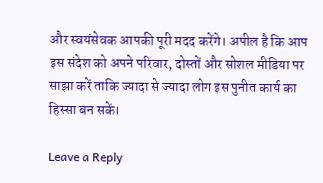और स्वयंसेवक आपकी पूरी मदद करेंगे। अपील है कि आप इस संदेश को अपने परिवार, दोस्तों और सोशल मीडिया पर साझा करें ताकि ज्यादा से ज्यादा लोग इस पुनीत कार्य का हिस्सा बन सकें।

Leave a Reply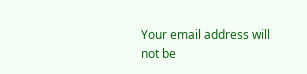Your email address will not be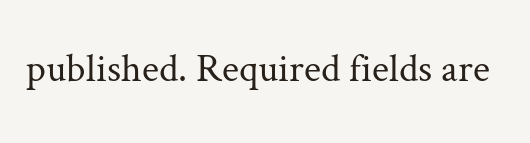published. Required fields are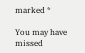marked *

You may have missed